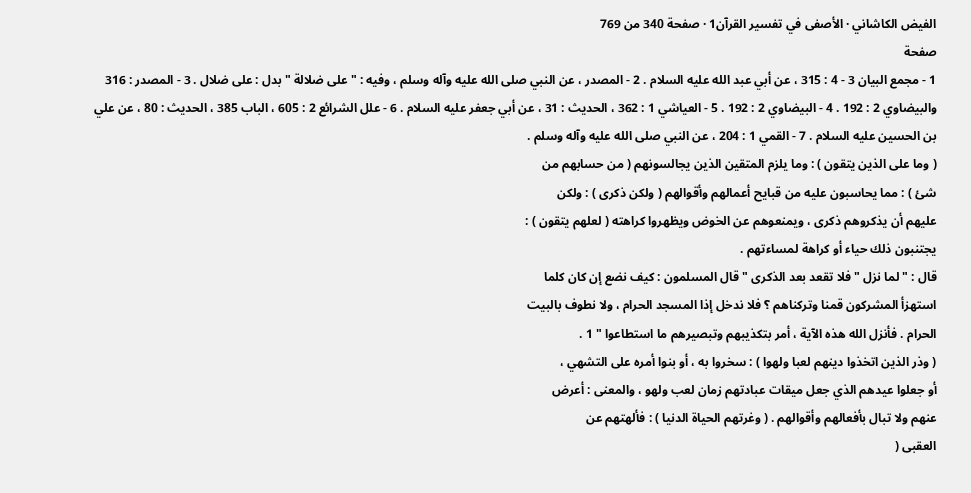الفيض الكاشاني · الأصفى في تفسير القرآن1 · صفحة 340 من 769
صفحة
1 - مجمع البيان 3 - 4 : 315 ، عن أبي عبد الله عليه السلام . 2 - المصدر ، عن النبي صلى الله عليه وآله وسلم ، وفيه : " على ضلالة " بدل : على ضلال . 3 - المصدر : 316 والبيضاوي 2 : 192 . 4 - البيضاوي 2 : 192 . 5 - العياشي 1 : 362 ، الحديث : 31 ، عن أبي جعفر عليه السلام . 6 - علل الشرائع 2 : 605 ، الباب 385 ، الحديث : 80 ، عن علي بن الحسين عليه السلام . 7 - القمي 1 : 204 ، عن النبي صلى الله عليه وآله وسلم .
( وما على الذين يتقون ) : وما يلزم المتقين الذين يجالسونهم ( من حسابهم من
شئ ) : مما يحاسبون عليه من قبايح أعمالهم وأقوالهم ( ولكن ذكرى ) : ولكن
عليهم أن يذكروهم ذكرى ، ويمنعوهم عن الخوض ويظهروا كراهته ( لعلهم يتقون ) :
يجتنبون ذلك حياء أو كراهة لمساءتهم .
قال : " لما نزل " فلا تقعد بعد الذكرى " قال المسلمون : كيف نضع إن كان كلما
استهزأ المشركون قمنا وتركناهم ؟ فلا ندخل إذا المسجد الحرام ، ولا نطوف بالبيت
الحرام . فأنزل الله هذه الآية ، أمر بتكذيبهم وتبصيرهم ما استطاعوا " 1 .
( وذر الذين اتخذوا دينهم لعبا ولهوا ) : سخروا به ، أو بنوا أمره على التشهي ،
أو جعلوا عيدهم الذي جعل ميقات عبادتهم زمان لعب ولهو ، والمعنى : أعرض
عنهم ولا تبال بأفعالهم وأقوالهم . ( وغرتهم الحياة الدنيا ) : فألهتهم عن
العقبى (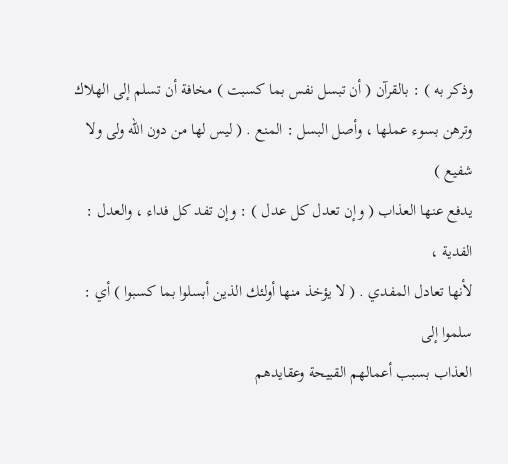وذكر به ) : بالقرآن ( أن تبسل نفس بما كسبت ) مخافة أن تسلم إلى الهلاك
وترهن بسوء عملها ، وأصل البسل : المنع . ( ليس لها من دون الله ولى ولا شفيع )
يدفع عنها العذاب ( وإن تعدل كل عدل ) : وإن تفد كل فداء ، والعدل : الفدية ،
لأنها تعادل المفدي . ( لا يؤخذ منها أولئك الذين أبسلوا بما كسبوا ) أي : سلموا إلى
العذاب بسبب أعمالهم القبيحة وعقايدهم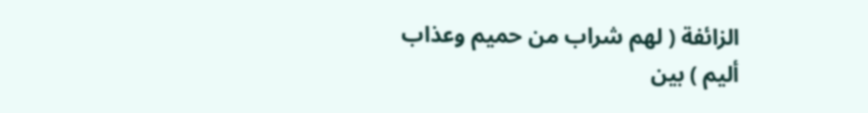الزائفة ( لهم شراب من حميم وعذاب
أليم ) بين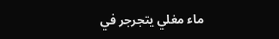ماء مغلي يتجرجر في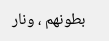بطونهم ، ونار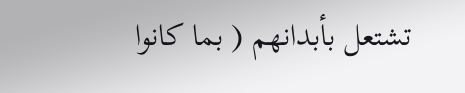تشتعل بأبدانهم ( بما كانوا